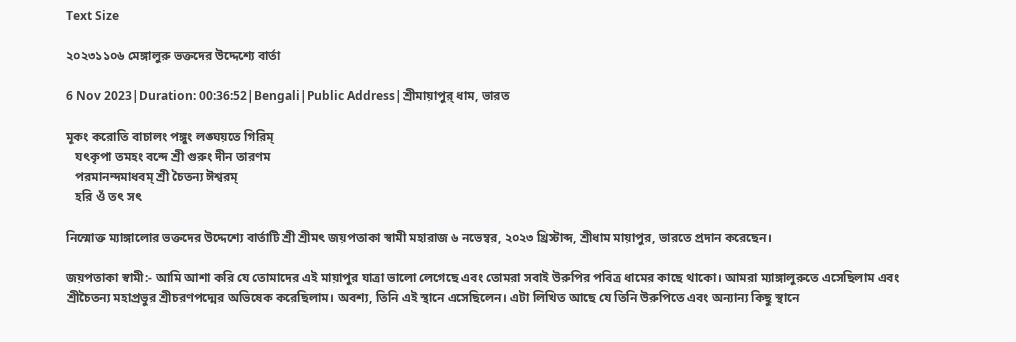Text Size

২০২৩১১০৬ মেঙ্গালুরু ভক্তদের উদ্দেশ্যে বার্তা

6 Nov 2023|Duration: 00:36:52|Bengali|Public Address|শ্রীমায়াপুর্ ধাম, ভারত

মূকং করোতি বাচালং পঙ্গুং লঙ্ঘয়তে গিরিম্
   যৎকৃপা তমহং বন্দে শ্রী গুরুং দীন তারণম
   পরমানন্দমাধবম্ শ্রী চৈতন্য ঈশ্বরম্
   হরি ওঁ তৎ সৎ

নিন্মোক্ত ম্যাঙ্গালোর ভক্তদের উদ্দেশ্যে বার্তাটি শ্রী শ্রীমৎ জয়পতাকা স্বামী মহারাজ ৬ নভেম্বর, ২০২৩ খ্রিস্টাব্দ, শ্রীধাম মায়াপুর, ভারতে প্রদান করেছেন।

জয়পতাকা স্বামী:- আমি আশা করি যে তোমাদের এই মায়াপুর যাত্রা ভালো লেগেছে এবং তোমরা সবাই উরুপির পবিত্র ধামের কাছে থাকো। আমরা ম্যাঙ্গালুরুতে এসেছিলাম এবং শ্রীচৈতন্য মহাপ্রভুর শ্রীচরণপদ্মের অভিষেক করেছিলাম। অবশ্য, তিনি এই স্থানে এসেছিলেন। এটা লিখিত আছে যে তিনি উরুপিতে এবং অন্যান্য কিছু স্থানে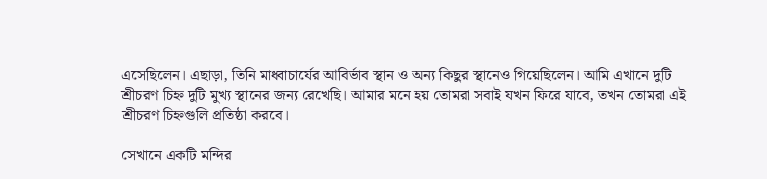এসেছিলেন। এছাড়া, তিনি মাধ্বাচার্যের আবির্ভাব স্থান ও অন্য কিছুর স্থানেও গিয়েছিলেন। আমি এখানে দুটি শ্রীচরণ চিহ্ন দুটি মুখ্য স্থানের জন্য রেখেছি। আমার মনে হয় তোমরা সবাই যখন ফিরে যাবে, তখন তোমরা এই শ্রীচরণ চিহ্নগুলি প্রতিষ্ঠা করবে।

সেখানে একটি মন্দির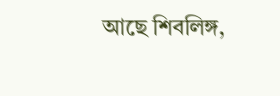আছে শিবলিঙ্গ,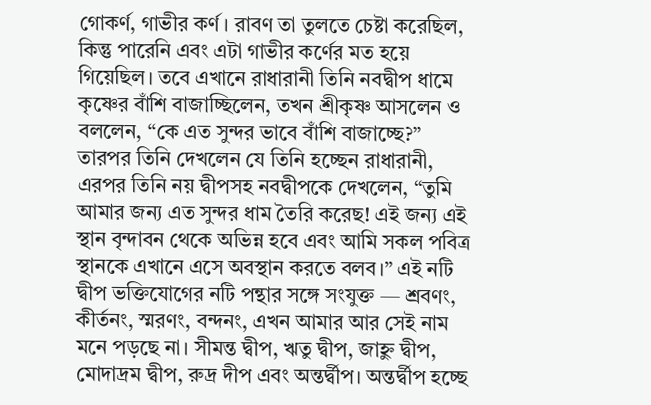গোকর্ণ, গাভীর কর্ণ। রাবণ তা তুলতে চেষ্টা করেছিল, কিন্তু পারেনি এবং এটা গাভীর কর্ণের মত হয়ে গিয়েছিল। তবে এখানে রাধারানী তিনি নবদ্বীপ ধামে কৃষ্ণের বাঁশি বাজাচ্ছিলেন, তখন শ্রীকৃষ্ণ আসলেন ও বললেন, “কে এত সুন্দর ভাবে বাঁশি বাজাচ্ছে?” তারপর তিনি দেখলেন যে তিনি হচ্ছেন রাধারানী, এরপর তিনি নয় দ্বীপসহ নবদ্বীপকে দেখলেন, “তুমি আমার জন্য এত সুন্দর ধাম তৈরি করেছ! এই জন্য এই স্থান বৃন্দাবন থেকে অভিন্ন হবে এবং আমি সকল পবিত্র স্থানকে এখানে এসে অবস্থান করতে বলব।” এই নটি দ্বীপ ভক্তিযোগের নটি পন্থার সঙ্গে সংযুক্ত — শ্রবণং, কীর্তনং, স্মরণং, বন্দনং, এখন আমার আর সেই নাম মনে পড়ছে না। সীমন্ত দ্বীপ, ঋতু দ্বীপ, জাহ্নু দ্বীপ, মোদাদ্রম দ্বীপ, রুদ্র দীপ এবং অন্তর্দ্বীপ। অন্তর্দ্বীপ হচ্ছে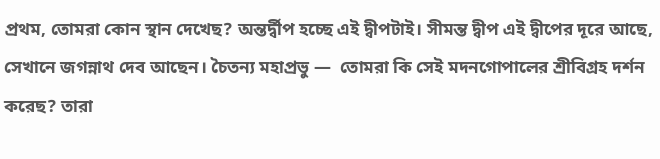প্রথম, তোমরা কোন স্থান দেখেছ? অন্তর্দ্বীপ হচ্ছে এই দ্বীপটাই। সীমন্ত দ্বীপ এই দ্বীপের দূরে আছে, সেখানে জগন্নাথ দেব আছেন। চৈতন্য মহাপ্রভু —  তোমরা কি সেই মদনগোপালের শ্রীবিগ্রহ দর্শন করেছ? তারা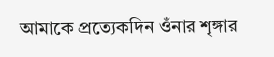আমাকে প্রত্যেকদিন ওঁনার শৃঙ্গার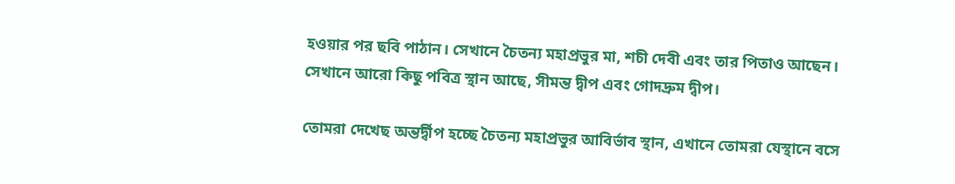হওয়ার পর ছবি পাঠান। সেখানে চৈতন্য মহাপ্রভুর মা, শচী দেবী এবং তার পিতাও আছেন। সেখানে আরো কিছু পবিত্র স্থান আছে, সীমন্ত দ্বীপ এবং গোদদ্রুম দ্বীপ।

তোমরা দেখেছ অন্তর্দ্বীপ হচ্ছে চৈতন্য মহাপ্রভুর আবির্ভাব স্থান, এখানে তোমরা যেস্থানে বসে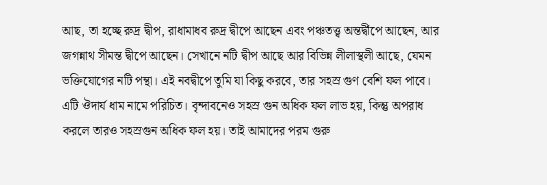আছ, তা হচ্ছে রুদ্র দ্বীপ, রাধামাধব রুদ্র দ্বীপে আছেন এবং পঞ্চতত্ত্ব অন্তর্দ্বীপে আছেন, আর জগন্নাথ সীমন্ত দ্বীপে আছেন। সেখানে নটি দ্বীপ আছে আর বিভিন্ন লীলাস্থলী আছে, যেমন ভক্তিযোগের নটি পন্থা। এই নবদ্বীপে তুমি যা কিছু করবে, তার সহস্র গুণ বেশি ফল পাবে। এটি ঔদার্য ধাম নামে পরিচিত। বৃন্দাবনেও সহস্র গুন অধিক ফল লাভ হয়, কিন্তু অপরাধ করলে তারও সহস্রগুন অধিক ফল হয়। তাই আমাদের পরম গুরু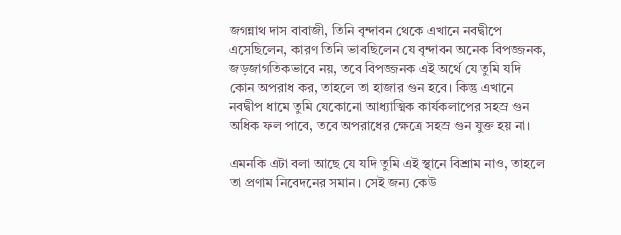জগন্নাথ দাস বাবাজী, তিনি বৃন্দাবন থেকে এখানে নবদ্বীপে এসেছিলেন, কারণ তিনি ভাবছিলেন যে বৃন্দাবন অনেক বিপজ্জনক, জড়জাগতিকভাবে নয়, তবে বিপজ্জনক এই অর্থে যে তুমি যদি কোন অপরাধ কর, তাহলে তা হাজার গুন হবে। কিন্তু এখানে নবদ্বীপ ধামে তুমি যেকোনো আধ্যাত্মিক কার্যকলাপের সহস্র গুন অধিক ফল পাবে, তবে অপরাধের ক্ষেত্রে সহস্র গুন যুক্ত হয় না।

এমনকি এটা বলা আছে যে যদি তুমি এই স্থানে বিশ্রাম নাও, তাহলে তা প্রণাম নিবেদনের সমান। সেই জন্য কেউ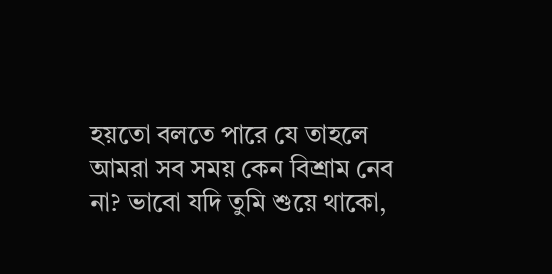হয়তো বলতে পারে যে তাহলে আমরা সব সময় কেন বিশ্রাম নেব না? ভাবো যদি তুমি শুয়ে থাকো,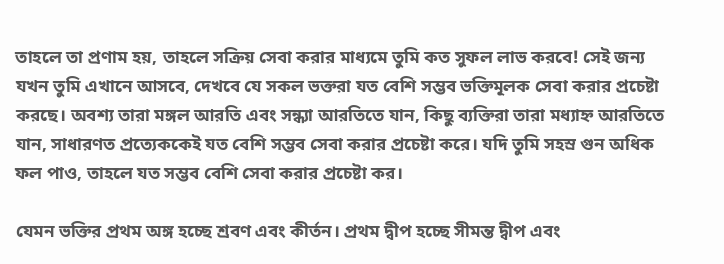তাহলে তা প্রণাম হয়, তাহলে সক্রিয় সেবা করার মাধ্যমে তুমি কত সুফল লাভ করবে! সেই জন্য যখন তুমি এখানে আসবে, দেখবে যে সকল ভক্তরা যত বেশি সম্ভব ভক্তিমূলক সেবা করার প্রচেষ্টা করছে। অবশ্য তারা মঙ্গল আরতি এবং সন্ধ্যা আরতিতে যান, কিছু ব্যক্তিরা তারা মধ্যাহ্ন আরতিতে যান, সাধারণত প্রত্যেককেই যত বেশি সম্ভব সেবা করার প্রচেষ্টা করে। যদি তুমি সহস্র গুন অধিক ফল পাও, তাহলে যত সম্ভব বেশি সেবা করার প্রচেষ্টা কর।

যেমন ভক্তির প্রথম অঙ্গ হচ্ছে শ্রবণ এবং কীর্তন। প্রথম দ্বীপ হচ্ছে সীমন্ত দ্বীপ এবং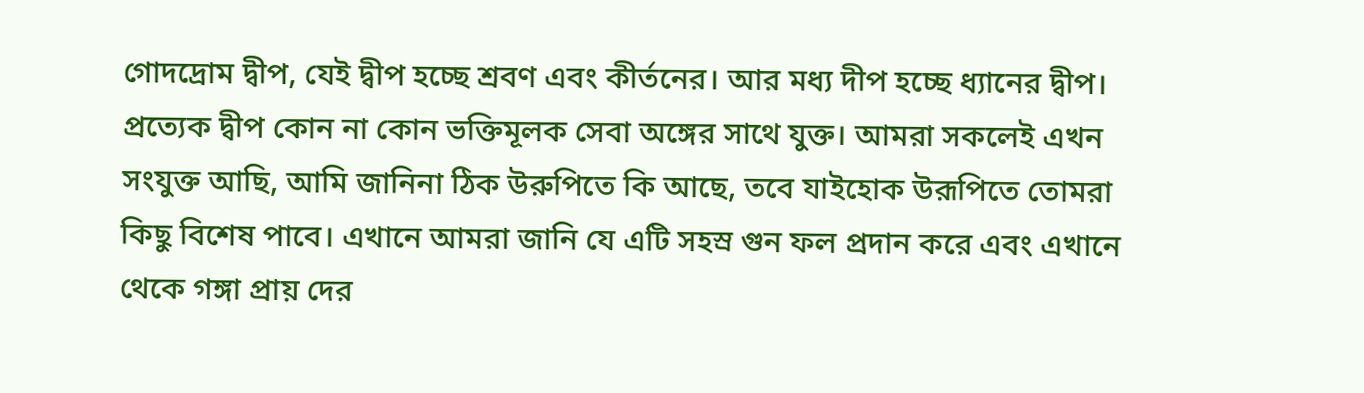গোদদ্রোম দ্বীপ, যেই দ্বীপ হচ্ছে শ্রবণ এবং কীর্তনের। আর মধ্য দীপ হচ্ছে ধ্যানের দ্বীপ। প্রত্যেক দ্বীপ কোন না কোন ভক্তিমূলক সেবা অঙ্গের সাথে যুক্ত। আমরা সকলেই এখন সংযুক্ত আছি, আমি জানিনা ঠিক উরুপিতে কি আছে, তবে যাইহোক উরূপিতে তোমরা কিছু বিশেষ পাবে। এখানে আমরা জানি যে এটি সহস্র গুন ফল প্রদান করে এবং এখানে থেকে গঙ্গা প্রায় দের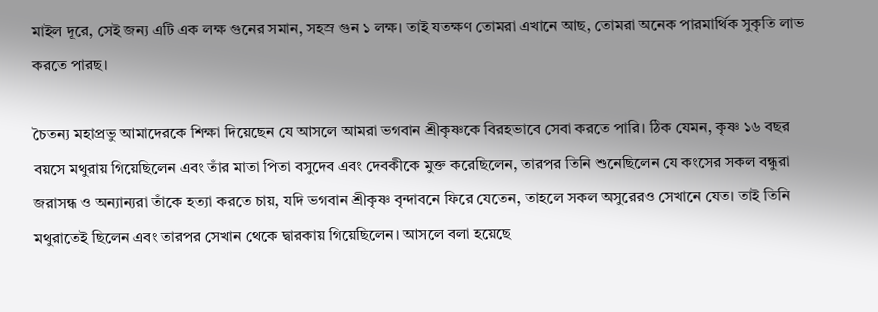মাইল দূরে, সেই জন্য এটি এক লক্ষ গুনের সমান, সহস্র গুন ১ লক্ষ। তাই যতক্ষণ তোমরা এখানে আছ, তোমরা অনেক পারমার্থিক সুকৃতি লাভ করতে পারছ।

চৈতন্য মহাপ্রভু আমাদেরকে শিক্ষা দিয়েছেন যে আসলে আমরা ভগবান শ্রীকৃষ্ণকে বিরহভাবে সেবা করতে পারি। ঠিক যেমন, কৃষ্ণ ১৬ বছর বয়সে মথুরায় গিয়েছিলেন এবং তাঁর মাতা পিতা বসুদেব এবং দেবকীকে মুক্ত করেছিলেন, তারপর তিনি শুনেছিলেন যে কংসের সকল বন্ধুরা জরাসন্ধ ও অন্যান্যরা তাঁকে হত্যা করতে চায়, যদি ভগবান শ্রীকৃষ্ণ বৃন্দাবনে ফিরে যেতেন, তাহলে সকল অসুরেরও সেখানে যেত। তাই তিনি মথুরাতেই ছিলেন এবং তারপর সেখান থেকে দ্বারকায় গিয়েছিলেন। আসলে বলা হয়েছে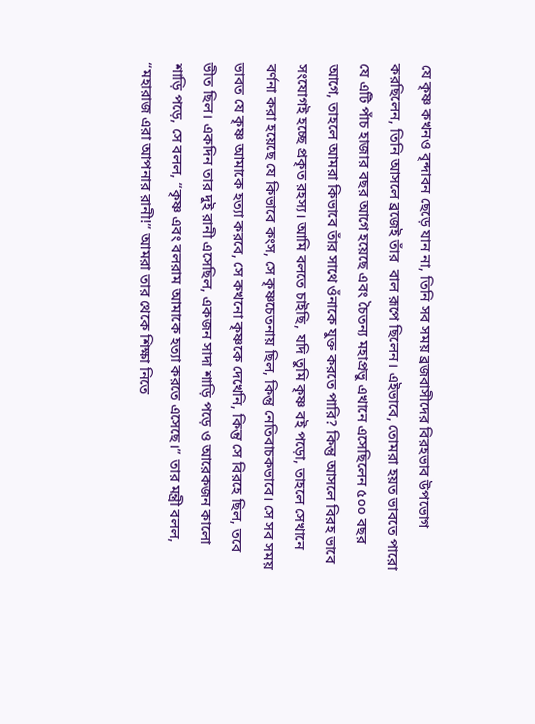যে কৃষ্ণ কখনও বৃন্দাবন ছেড়ে যান না, তিনি সব সময় ব্রজবাসীদের বিরহভাব উপভোগ করছিলেন, তিনি আসলে ব্রজেই তাঁর  বাল রূপে ছিলেন। এইভাবে, তোমরা হয়ত ভাবতে পারো যে এটি পাঁচ হাজার বছর আগে হয়েছে এবং চৈতন্য মহাপ্রভু এখানে এসেছিলেন ৫০০ বছর আগে, তাহলে আমরা কিভাবে তাঁর সাথে ওঁনাকে যুক্ত করতে পারি? কিন্তু আসলে বিরহ ভাবে সংযোগই হচ্ছে প্রকৃত রহস্য। আমি বলতে চাইছি, যদি তুমি কৃষ্ণ বই পড়ো, তাহলে সেখানে বর্ণনা করা হয়েছে যে কিভাবে কংস, সে কৃষ্ণচেতনায় ছিল, কিন্তু নেতিবাচকভাবে। সে সব সময় ভাবত যে কৃষ্ণ আমাকে হত্যা করবে, সে কখনো কৃষ্ণকে দেখেনি, কিন্তু সে বিরহে ছিল, তবে ভীত ছিল। একদিন তার দুই রানী এসেছিল, একজন সাদা শাড়ি পড়ে ও আরেকজন কালো শাড়ি পড়ে, সে বলল, “কৃষ্ণ এবং বলরাম আমাকে হত্যা করতে এসেছে।” তার মন্ত্রী বলল, “মহারাজ এরা আপনার রানী!” আমরা তার থেকে শিক্ষা নিতে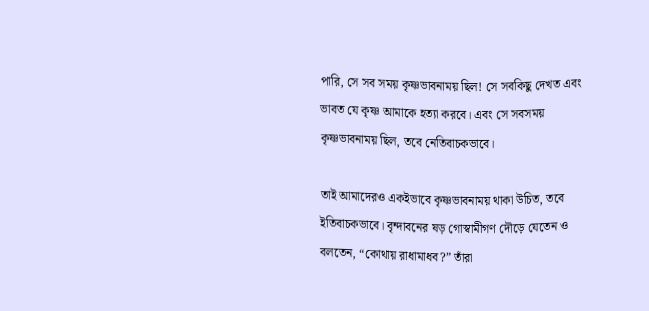পারি, সে সব সময় কৃষ্ণভাবনাময় ছিল! সে সবকিছু দেখত এবং ভাবত যে কৃষ্ণ আমাকে হত্যা করবে। এবং সে সবসময় কৃষ্ণভাবনাময় ছিল, তবে নেতিবাচকভাবে।

তাই আমাদেরও একইভাবে কৃষ্ণভাবনাময় থাকা উচিত, তবে ইতিবাচকভাবে। বৃন্দাবনের ষড় গোস্বামীগণ দৌড়ে যেতেন ও বলতেন, “কোথায় রাধামাধব?” তাঁরা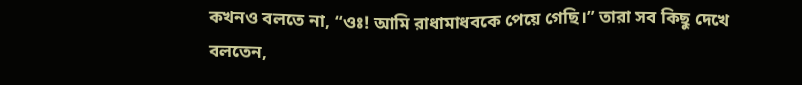কখনও বলতে না, “ওঃ! আমি রাধামাধবকে পেয়ে গেছি।” তারা সব কিছু দেখে বলতেন,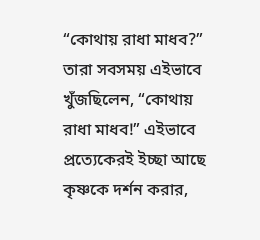“কোথায় রাধা মাধব?”  তারা সবসময় এইভাবে খুঁজছিলেন, “কোথায় রাধা মাধব!” এইভাবে প্রত্যেকেরই ইচ্ছা আছে কৃষ্ণকে দর্শন করার,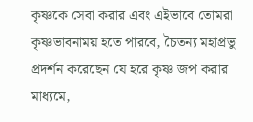কৃষ্ণকে সেবা করার এবং এইভাবে তোমরা কৃষ্ণভাবনাময় হতে পারবে, চৈতন্য মহাপ্রভু প্রদর্শন করেছেন যে হরে কৃষ্ণ জপ করার মাধ্যমে,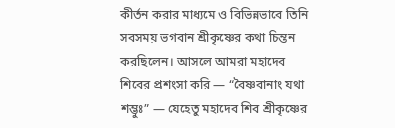কীর্তন করার মাধ্যমে ও বিভিন্নভাবে তিনি সবসময় ভগবান শ্রীকৃষ্ণের কথা চিন্তন করছিলেন। আসলে আমরা মহাদেব শিবের প্রশংসা করি — “বৈষ্ণবানাং যথা শম্ভুঃ” — যেহেতু মহাদেব শিব শ্রীকৃষ্ণের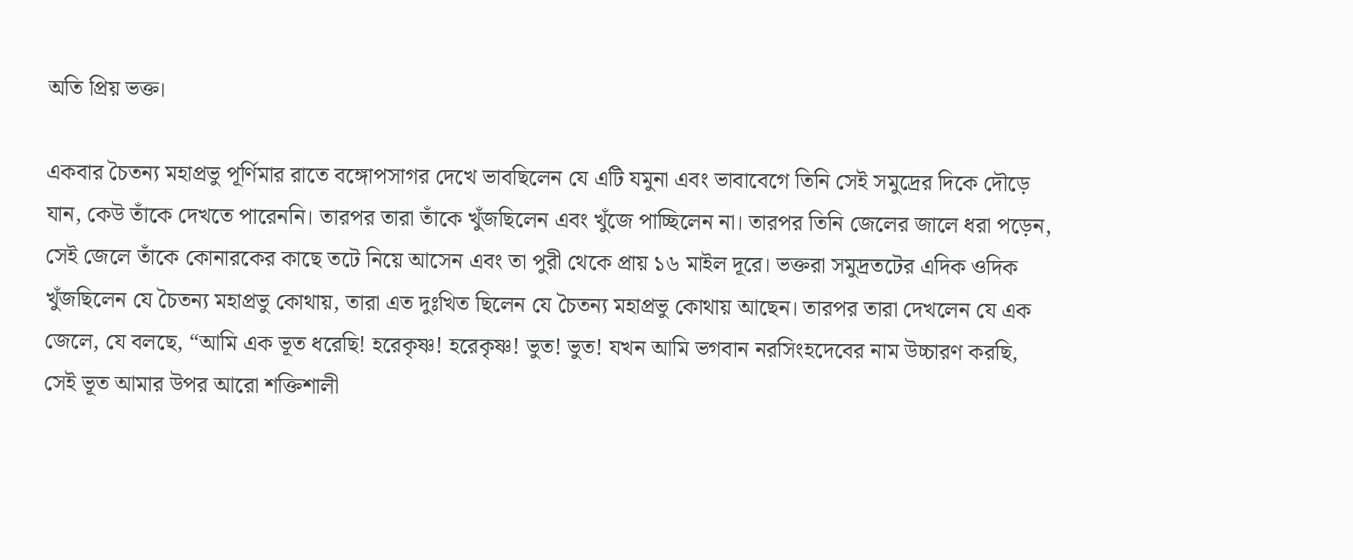অতি প্রিয় ভক্ত।

একবার চৈতন্য মহাপ্রভু পূর্ণিমার রাতে বঙ্গোপসাগর দেখে ভাবছিলেন যে এটি যমুনা এবং ভাবাবেগে তিনি সেই সমুদ্রের দিকে দৌড়ে যান, কেউ তাঁকে দেখতে পারেননি। তারপর তারা তাঁকে খুঁজছিলেন এবং খুঁজে পাচ্ছিলেন না। তারপর তিনি জেলের জালে ধরা পড়েন, সেই জেলে তাঁকে কোনারকের কাছে তটে নিয়ে আসেন এবং তা পুরী থেকে প্রায় ১৬ মাইল দূরে। ভক্তরা সমুদ্রতটের এদিক ওদিক খুঁজছিলেন যে চৈতন্য মহাপ্রভু কোথায়, তারা এত দুঃখিত ছিলেন যে চৈতন্য মহাপ্রভু কোথায় আছেন। তারপর তারা দেখলেন যে এক জেলে, যে বলছে, “আমি এক ভূত ধরেছি! হরেকৃষ্ণ! হরেকৃষ্ণ! ভুত! ভুত! যখন আমি ভগবান নরসিংহদেবের নাম উচ্চারণ করছি, সেই ভূত আমার উপর আরো শক্তিশালী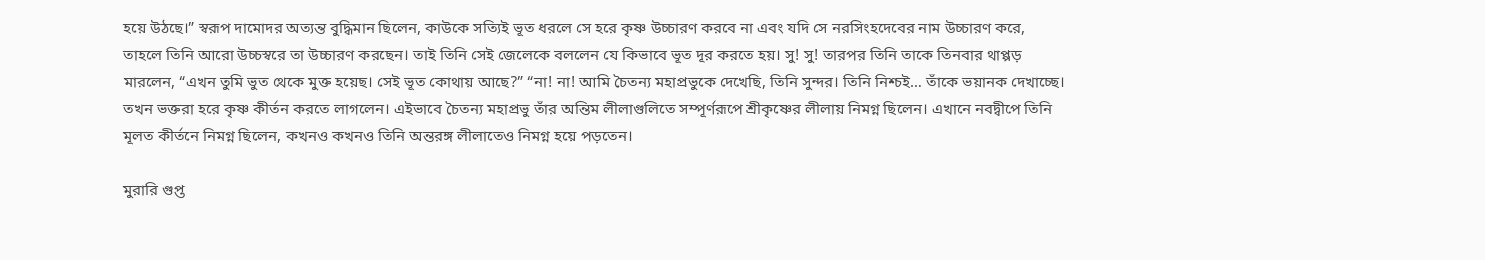হয়ে উঠছে।” স্বরূপ দামোদর অত্যন্ত বুদ্ধিমান ছিলেন, কাউকে সত্যিই ভূত ধরলে সে হরে কৃষ্ণ উচ্চারণ করবে না এবং যদি সে নরসিংহদেবের নাম উচ্চারণ করে, তাহলে তিনি আরো উচ্চস্বরে তা উচ্চারণ করছেন। তাই তিনি সেই জেলেকে বললেন যে কিভাবে ভূত দূর করতে হয়। সু! সু! তারপর তিনি তাকে তিনবার থাপ্পড় মারলেন, “এখন তুমি ভুত থেকে মুক্ত হয়েছ। সেই ভূত কোথায় আছে?” “না! না! আমি চৈতন্য মহাপ্রভুকে দেখেছি, তিনি সুন্দর। তিনি নিশ্চই… তাঁকে ভয়ানক দেখাচ্ছে। তখন ভক্তরা হরে কৃষ্ণ কীর্তন করতে লাগলেন। এইভাবে চৈতন্য মহাপ্রভু তাঁর অন্তিম লীলাগুলিতে সম্পূর্ণরূপে শ্রীকৃষ্ণের লীলায় নিমগ্ন ছিলেন। এখানে নবদ্বীপে তিনি মূলত কীর্তনে নিমগ্ন ছিলেন, কখনও কখনও তিনি অন্তরঙ্গ লীলাতেও নিমগ্ন হয়ে পড়তেন।

মুরারি গুপ্ত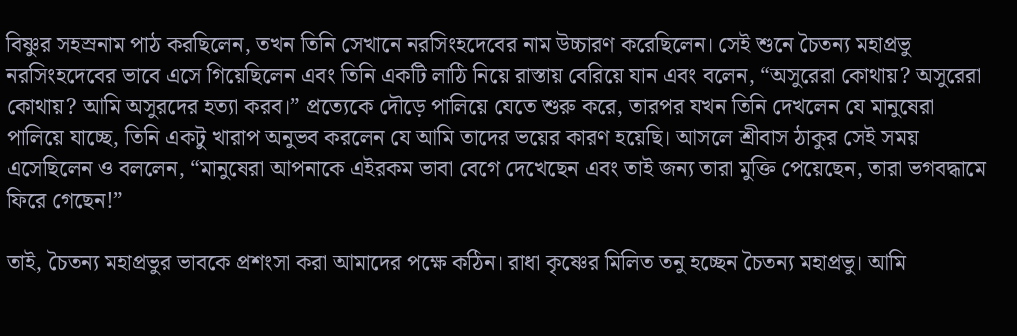বিষ্ণুর সহস্রনাম পাঠ করছিলেন, তখন তিনি সেখানে নরসিংহদেবের নাম উচ্চারণ করেছিলেন। সেই শুনে চৈতন্য মহাপ্রভু নরসিংহদেবের ভাবে এসে গিয়েছিলেন এবং তিনি একটি লাঠি নিয়ে রাস্তায় বেরিয়ে যান এবং বলেন, “অসুরেরা কোথায়? অসুরেরা কোথায়? আমি অসুরদের হত্যা করব।” প্রত্যেকে দৌড়ে পালিয়ে যেতে শুরু করে, তারপর যখন তিনি দেখলেন যে মানুষেরা পালিয়ে যাচ্ছে, তিনি একটু খারাপ অনুভব করলেন যে আমি তাদের ভয়ের কারণ হয়েছি। আসলে শ্রীবাস ঠাকুর সেই সময় এসেছিলেন ও বললেন, “মানুষেরা আপনাকে এইরকম ভাবা বেগে দেখেছেন এবং তাই জন্য তারা মুক্তি পেয়েছেন, তারা ভগবদ্ধামে ফিরে গেছেন!”

তাই, চৈতন্য মহাপ্রভুর ভাবকে প্রশংসা করা আমাদের পক্ষে কঠিন। রাধা কৃষ্ণের মিলিত তনু হচ্ছেন চৈতন্য মহাপ্রভু। আমি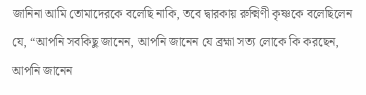জানিনা আমি তোমাদেরকে বলেছি নাকি, তবে দ্বারকায় রুক্মিণী কৃষ্ণকে বলেছিলেন যে, “আপনি সবকিছু জানেন, আপনি জানেন যে ব্রহ্মা সত্য লোকে কি করছেন, আপনি জানেন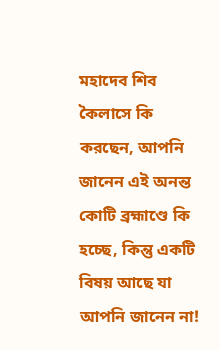মহাদেব শিব কৈলাসে কি করছেন, আপনি জানেন এই অনন্ত কোটি ব্রহ্মাণ্ডে কি হচ্ছে, কিন্তু একটি বিষয় আছে যা আপনি জানেন না!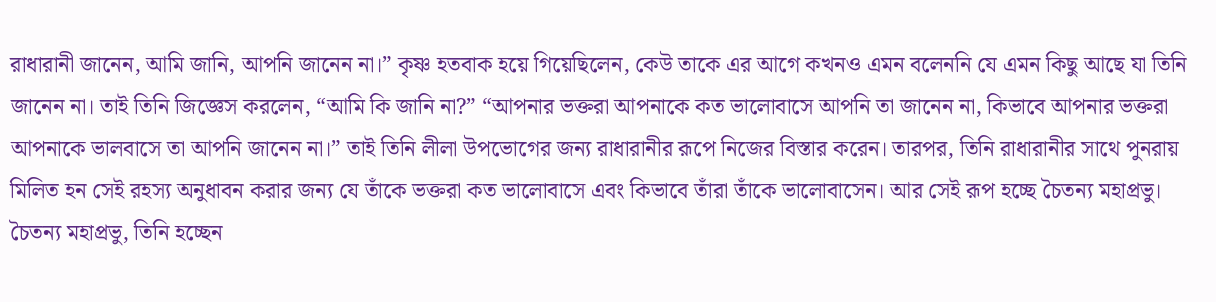রাধারানী জানেন, আমি জানি, আপনি জানেন না।” কৃষ্ণ হতবাক হয়ে গিয়েছিলেন, কেউ তাকে এর আগে কখনও এমন বলেননি যে এমন কিছু আছে যা তিনি জানেন না। তাই তিনি জিজ্ঞেস করলেন, “আমি কি জানি না?” “আপনার ভক্তরা আপনাকে কত ভালোবাসে আপনি তা জানেন না, কিভাবে আপনার ভক্তরা আপনাকে ভালবাসে তা আপনি জানেন না।” তাই তিনি লীলা উপভোগের জন্য রাধারানীর রূপে নিজের বিস্তার করেন। তারপর, তিনি রাধারানীর সাথে পুনরায় মিলিত হন সেই রহস্য অনুধাবন করার জন্য যে তাঁকে ভক্তরা কত ভালোবাসে এবং কিভাবে তাঁরা তাঁকে ভালোবাসেন। আর সেই রূপ হচ্ছে চৈতন্য মহাপ্রভু। চৈতন্য মহাপ্রভু, তিনি হচ্ছেন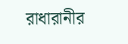রাধারানীর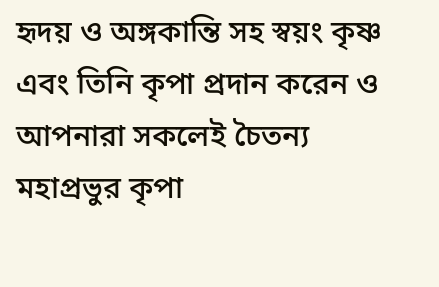হৃদয় ও অঙ্গকান্তি সহ স্বয়ং কৃষ্ণ এবং তিনি কৃপা প্রদান করেন ও আপনারা সকলেই চৈতন্য মহাপ্রভুর কৃপা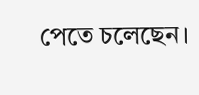পেতে চলেছেন।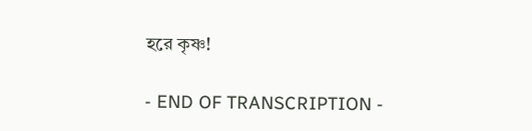হরে কৃষ্ণ!

- END OF TRANSCRIPTION -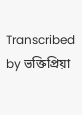Transcribed by ভক্তিপ্রিয়া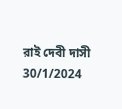রাই দেবী দাসী 30/1/2024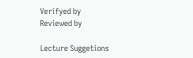Verifyed by
Reviewed by

Lecture Suggetions